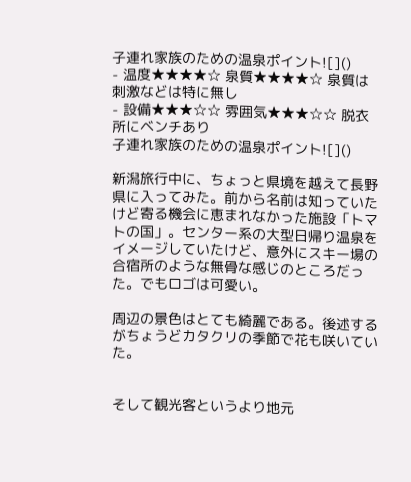子連れ家族のための温泉ポイント![]()
- 温度★★★★☆ 泉質★★★★☆ 泉質は刺激などは特に無し
- 設備★★★☆☆ 雰囲気★★★☆☆ 脱衣所にベンチあり
子連れ家族のための温泉ポイント![]()

新潟旅行中に、ちょっと県境を越えて長野県に入ってみた。前から名前は知っていたけど寄る機会に恵まれなかった施設「トマトの国」。センター系の大型日帰り温泉をイメージしていたけど、意外にスキー場の合宿所のような無骨な感じのところだった。でもロゴは可愛い。

周辺の景色はとても綺麗である。後述するがちょうどカタクリの季節で花も咲いていた。


そして観光客というより地元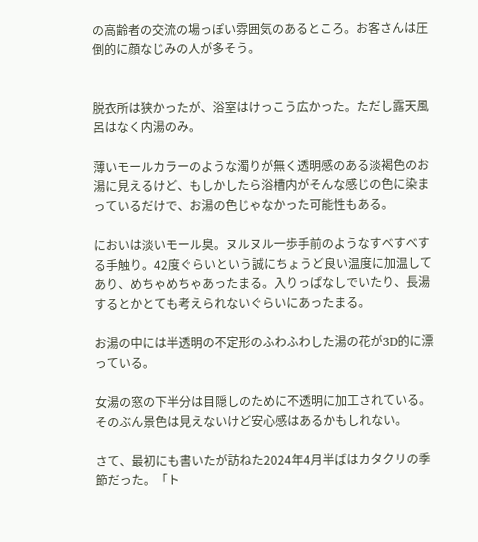の高齢者の交流の場っぽい雰囲気のあるところ。お客さんは圧倒的に顔なじみの人が多そう。


脱衣所は狭かったが、浴室はけっこう広かった。ただし露天風呂はなく内湯のみ。

薄いモールカラーのような濁りが無く透明感のある淡褐色のお湯に見えるけど、もしかしたら浴槽内がそんな感じの色に染まっているだけで、お湯の色じゃなかった可能性もある。

においは淡いモール臭。ヌルヌル一歩手前のようなすべすべする手触り。42度ぐらいという誠にちょうど良い温度に加温してあり、めちゃめちゃあったまる。入りっぱなしでいたり、長湯するとかとても考えられないぐらいにあったまる。

お湯の中には半透明の不定形のふわふわした湯の花が3D的に漂っている。

女湯の窓の下半分は目隠しのために不透明に加工されている。そのぶん景色は見えないけど安心感はあるかもしれない。

さて、最初にも書いたが訪ねた2024年4月半ばはカタクリの季節だった。「ト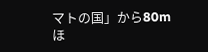マトの国」から80mほ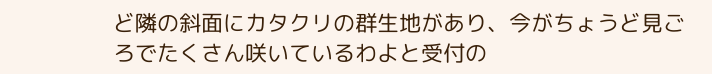ど隣の斜面にカタクリの群生地があり、今がちょうど見ごろでたくさん咲いているわよと受付の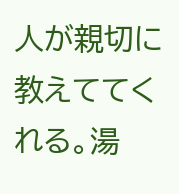人が親切に教えててくれる。湯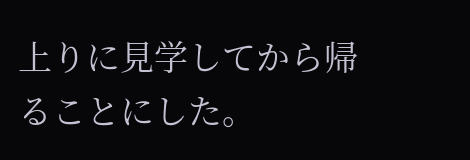上りに見学してから帰ることにした。